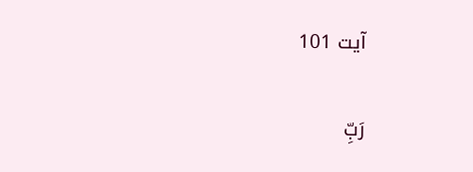آیت 101


رَبِّ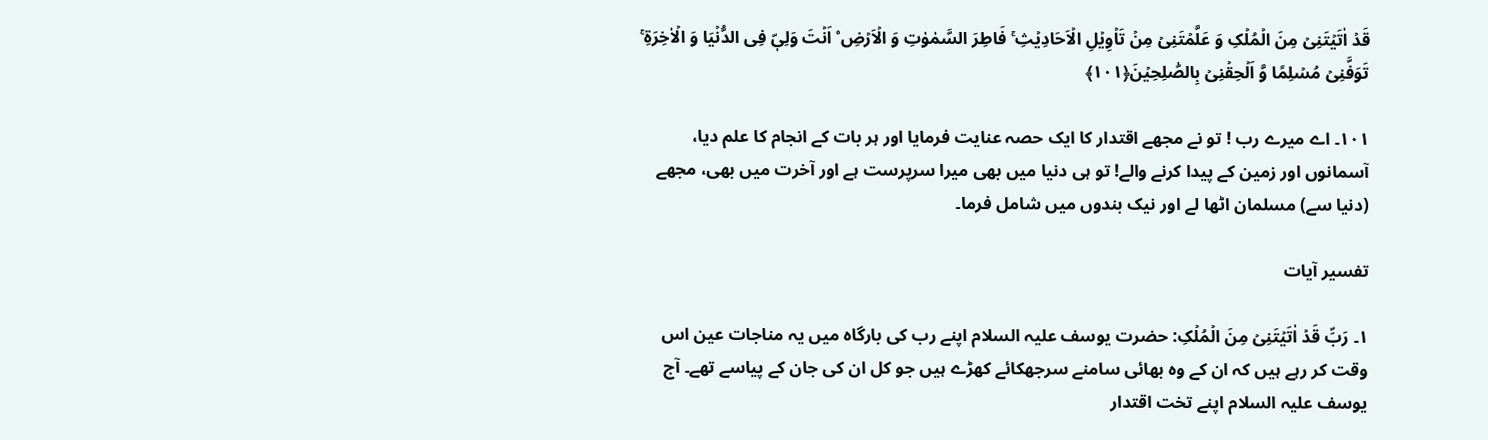قَدۡ اٰتَیۡتَنِیۡ مِنَ الۡمُلۡکِ وَ عَلَّمۡتَنِیۡ مِنۡ تَاۡوِیۡلِ الۡاَحَادِیۡثِ ۚ فَاطِرَ السَّمٰوٰتِ وَ الۡاَرۡضِ ۟ اَنۡتَ وَلِیّٖ فِی الدُّنۡیَا وَ الۡاٰخِرَۃِ ۚ تَوَفَّنِیۡ مُسۡلِمًا وَّ اَلۡحِقۡنِیۡ بِالصّٰلِحِیۡنَ﴿۱۰۱﴾

۱۰۱۔ اے میرے رب ! تو نے مجھے اقتدار کا ایک حصہ عنایت فرمایا اور ہر بات کے انجام کا علم دیا، آسمانوں اور زمین کے پیدا کرنے والے! تو ہی دنیا میں بھی میرا سرپرست ہے اور آخرت میں بھی، مجھے (دنیا سے) مسلمان اٹھا لے اور نیک بندوں میں شامل فرما۔

تفسیر آیات

۱۔ رَبِّ قَدۡ اٰتَیۡتَنِیۡ مِنَ الۡمُلۡکِ: حضرت یوسف علیہ السلام اپنے رب کی بارگاہ میں یہ مناجات عین اس وقت کر رہے ہیں کہ ان کے وہ بھائی سامنے سرجھکائے کھڑے ہیں جو کل ان کی جان کے پیاسے تھے۔ آج یوسف علیہ السلام اپنے تخت اقتدار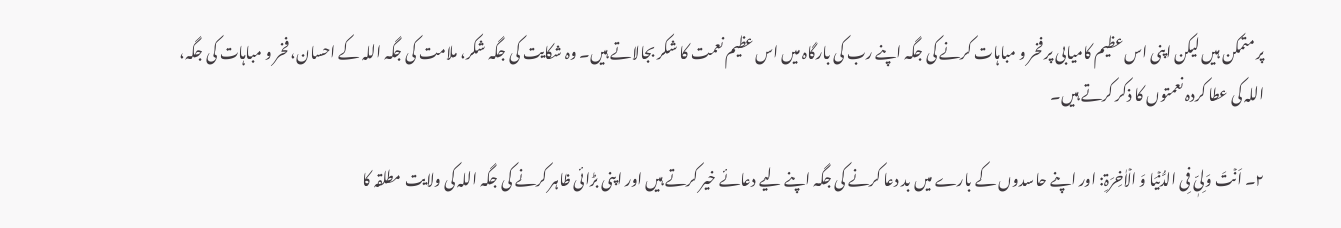پر متمکن ہیں لیکن اپنی اس عظیم کامیابی پر فخر و مباہات کرنے کی جگہ اپنے رب کی بارگاہ میں اس عظیم نعمت کا شکر بجالاتے ہیں۔ وہ شکایت کی جگہ شکر، ملامت کی جگہ اللہ کے احسان، فخر و مباہات کی جگہ، اللہ کی عطا کردہ نعمتوں کا ذکر کرتے ہیں۔

۲۔ اَنۡتَ وَلِیّٖ فِی الدُّنۡیَا وَ الۡاٰخِرَۃِ: اور اپنے حاسدوں کے بارے میں بد دعا کرنے کی جگہ اپنے لیے دعائے خیر کرتے ہیں اور اپنی بڑائی ظاہر کرنے کی جگہ اللہ کی ولایت مطلقہ کا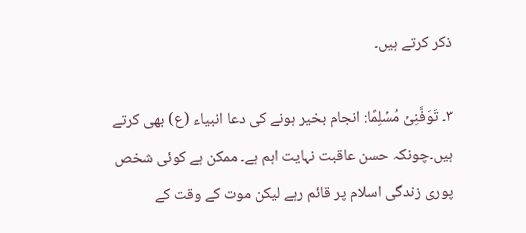ذکر کرتے ہیں۔

۳۔ تَوَفَّنِیۡ مُسۡلِمًا: انجام بخیر ہونے کی دعا انبیاء (ع) بھی کرتے ہیں۔چونکہ حسن عاقبت نہایت اہم ہے۔ ممکن ہے کوئی شخص پوری زندگی اسلام پر قائم رہے لیکن موت کے وقت کے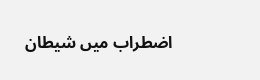اضطراب میں شیطان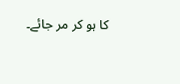کا ہو کر مر جائے۔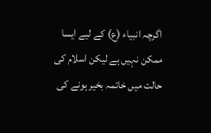اگرچہ انبیاء (ع) کے لیے ایسا ممکن نہیں ہے لیکن اسلام کی حالت میں خاتمہ بخیر ہونے کی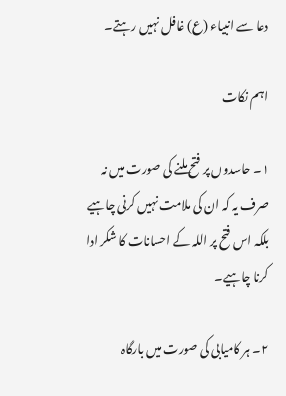دعا سے انبیاء (ع) غافل نہیں رہتے۔

اہم نکات

۱۔ حاسدوں پر فتح ملنے کی صورت میں نہ صرف یہ کہ ان کی ملامت نہیں کرنی چاہیے بلکہ اس فتح پر اللہ کے احسانات کا شکر ادا کرنا چاہیے۔

۲۔ ہر کامیابی کی صورت میں بارگاہ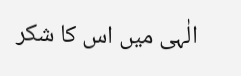الٰہی میں اس کا شکر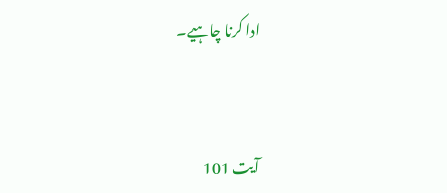ادا کرنا چاہیے۔


آیت 101